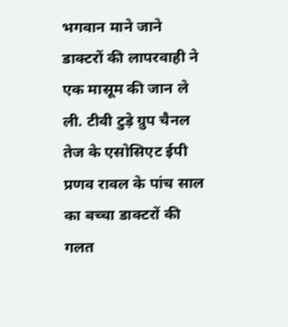भगवान माने जाने डाक्टरों की लापरवाही ने एक मासूम की जान ले ली. टीवी टुड़े ग्रुप चैनल तेज के एसोसिएट ईपी प्रणव रावल के पांच साल का बच्चा डाक्टरों की गलत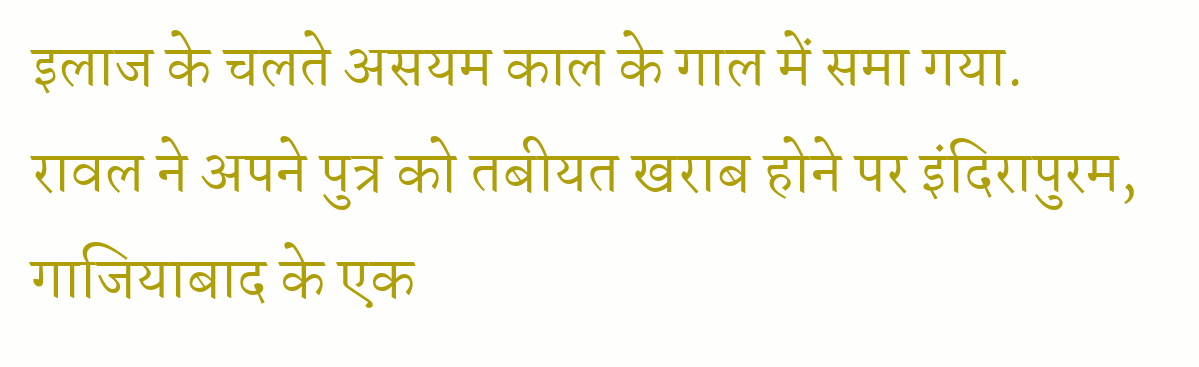इलाज के चलते असयम काल के गाल में समा गया. रावल ने अपने पुत्र को तबीयत खराब होने पर इंदिरापुरम, गाजियाबाद के एक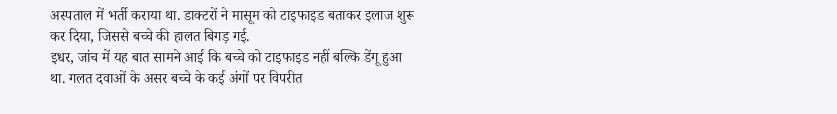अस्पताल में भर्ती कराया था. डाक्टरों ने मासूम को टाइफाइड बताकर इलाज शुरू कर दिया, जिससे बच्चे की हालत बिगड़ गई.
इधर, जांच में यह बात सामने आई कि बच्चे को टाइफाइड नहीं बल्कि डेंगू हुआ था. गलत दवाओं के असर बच्चे के कई अंगों पर विपरीत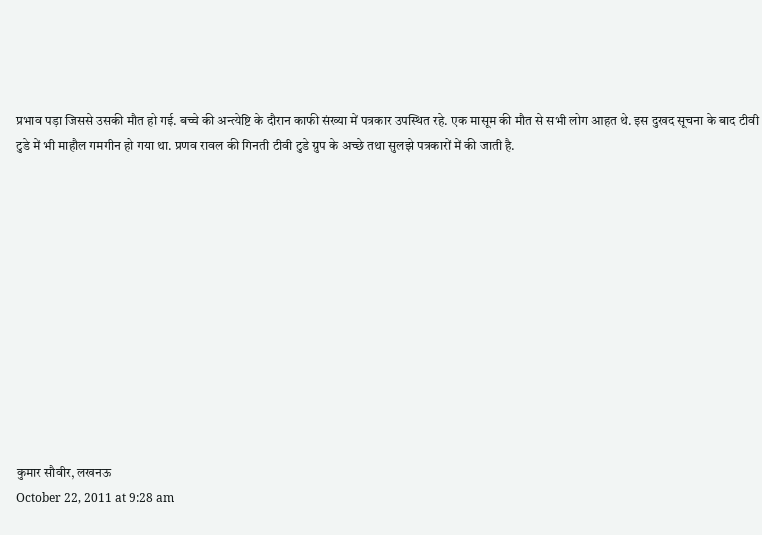प्रभाव पड़ा जिससे उसकी मौत हो गई. बच्चे की अन्त्येष्टि के दौरान काफी संख्या में पत्रकार उपस्थित रहे. एक मासूम की मौत से सभी लोग आहत थे. इस दुखद सूचना के बाद टीवी टुडे में भी माहौल गमगीन हो गया था. प्रणव रावल की गिनती टीवी टुडे ग्रुप के अच्छे तथा सुलझे पत्रकारों में की जाती है.












कुमार सौवीर, लखनऊ
October 22, 2011 at 9:28 am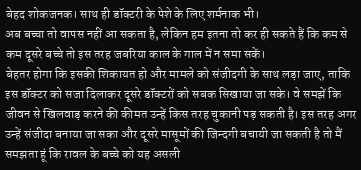बेहद शोकजनक। साथ ही डॉक्टरी के पेशे के लिए शर्मनाक भी।
अब बच्चा तो वापस नहीं आ सकता है, लेकिन हम इतना तो कर ही सकते हैं कि कम से कम दूसरे बच्चे तो इस तरह जबरिया काल के गाल में न समा सकें।
बेहतर होगा कि इसकी शिकायत हो और मामले को संजीदगी के साथ लड़ा जाए, ताकि इस डॉक्टर को सजा दिलाकर दूसरे डॉक्टरों को सबक सिखाया जा सके। वे समझें कि जीवन से खिलवाड़ करने की कीमत उन्हें किस तरह चुकानी पड़ सकती है। इस तरह अगर उन्हें संजीदा बनाया जा सका और दूसरे मासूमों की जिन्दगी बचायी जा सकती है तो मैं समझता हूं कि रावल के बच्चे को यह असली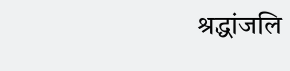श्रद्धांजलि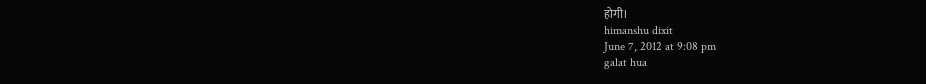होगी।
himanshu dixit
June 7, 2012 at 9:08 pm
galat hua